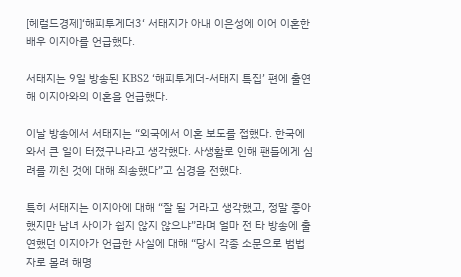[헤럴드경제]‘해피투게더3‘ 서태지가 아내 이은성에 이어 이혼한 배우 이지아를 언급했다.

서태지는 9일 방송된 KBS2 ‘해피투게더-서태지 특집’ 편에 출연해 이지아와의 이혼을 언급했다.

이날 방송에서 서태지는 “외국에서 이혼 보도를 접했다. 한국에 와서 큰 일이 터졌구나라고 생각했다. 사생활로 인해 팬들에게 심려를 끼친 것에 대해 죄송했다”고 심경을 전했다.

특히 서태지는 이지아에 대해 “잘 될 거라고 생각했고, 정말 좋아했지만 남녀 사이가 쉽지 않지 않으냐”라며 얼마 전 타 방송에 출연했던 이지아가 언급한 사실에 대해 “당시 각종 소문으로 범법자로 몰려 해명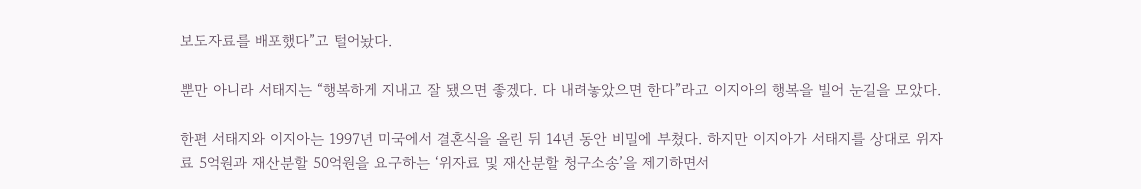보도자료를 배포했다”고 털어놨다.

뿐만 아니라 서태지는 “행복하게 지내고 잘 됐으면 좋겠다. 다 내려놓았으면 한다”라고 이지아의 행복을 빌어 눈길을 모았다.

한편 서태지와 이지아는 1997년 미국에서 결혼식을 올린 뒤 14년 동안 비밀에 부쳤다. 하지만 이지아가 서태지를 상대로 위자료 5억원과 재산분할 50억원을 요구하는 ‘위자료 및 재산분할 청구소송’을 제기하면서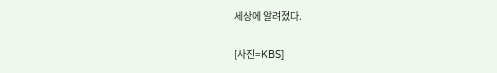세상에 알려졌다.

[사진=KBS]